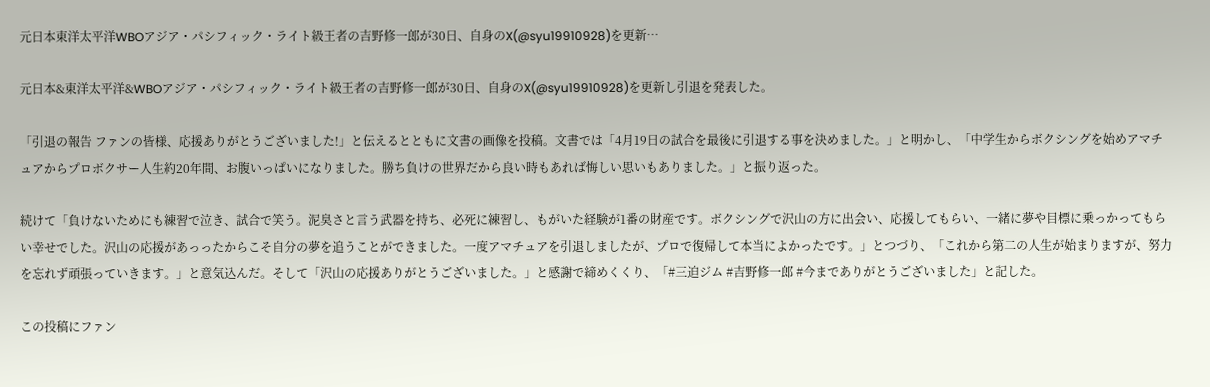元日本東洋太平洋WBOアジア・パシフィック・ライト級王者の吉野修一郎が30日、自身のX(@syu19910928)を更新…

元日本&東洋太平洋&WBOアジア・パシフィック・ライト級王者の吉野修一郎が30日、自身のX(@syu19910928)を更新し引退を発表した。

「引退の報告 ファンの皆様、応援ありがとうございました!」と伝えるとともに文書の画像を投稿。文書では「4月19日の試合を最後に引退する事を決めました。」と明かし、「中学生からボクシングを始めアマチュアからプロボクサー人生約20年間、お腹いっぱいになりました。勝ち負けの世界だから良い時もあれば悔しい思いもありました。」と振り返った。

続けて「負けないためにも練習で泣き、試合で笑う。泥臭さと言う武器を持ち、必死に練習し、もがいた経験が1番の財産です。ボクシングで沢山の方に出会い、応援してもらい、一緒に夢や目標に乗っかってもらい幸せでした。沢山の応援があっったからこそ自分の夢を追うことができました。一度アマチュアを引退しましたが、プロで復帰して本当によかったです。」とつづり、「これから第二の人生が始まりますが、努力を忘れず頑張っていきます。」と意気込んだ。そして「沢山の応援ありがとうございました。」と感謝で締めくくり、「#三迫ジム #吉野修一郎 #今までありがとうございました」と記した。

この投稿にファン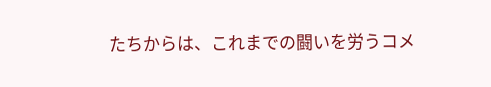たちからは、これまでの闘いを労うコメ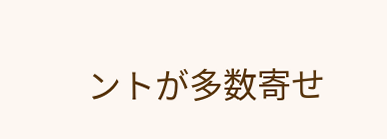ントが多数寄せ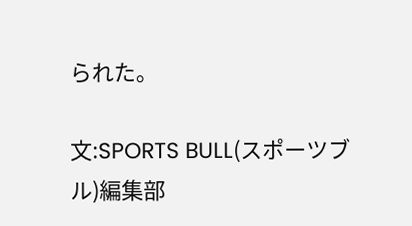られた。

文:SPORTS BULL(スポーツブル)編集部